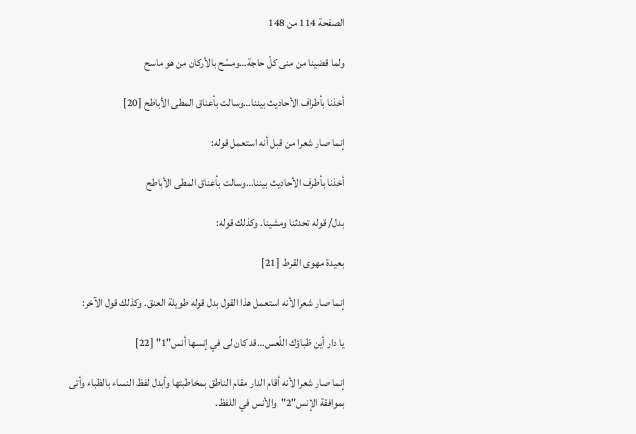الصفحة 114 من 148

ولما قضينا من منى كلّ حاجة…ومسّح بالأركان من هو ماسح

أخذنا بأطراف الأحاديث بيننا…وسالت بأعناق المطى الأباطح [20]

إنما صار شعرا من قبل أنه استعمل قوله:

أخذنا بأطرف الأحاديث بيننا…وسالت بأعناق المطى الأباطح

بدل/ قوله تحدثنا ومشينا. وكذلك قوله:

بعيدة مهوى القرط [21]

إنما صار شعرا لأنه استعمل هذا القول بدل قوله طويلة العنق. وكذلك قول الآخر:

يا دار أين ظباؤك اللّعس…قد كان لى في إنسها أنس"1" [22]

إنما صار شعرا لأنه أقام الدار مقام الناطق بمخاطبتها وأبدل لفظ النساء بالظباء وأتى بموافقة الإنس"2"والأنس في اللفظ.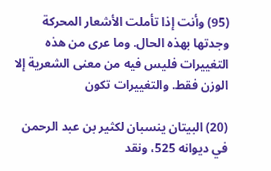(95) وأنت إذا تأملت الأشعار المحركة وجدتها بهذه الحال. وما عرى من هذه التغييرات فليس فيه من معنى الشعرية إلا الوزن فقط. والتغييرات تكون

(20) البيتان ينسبان لكثير بن عبد الرحمن في ديوانه 525، ونقد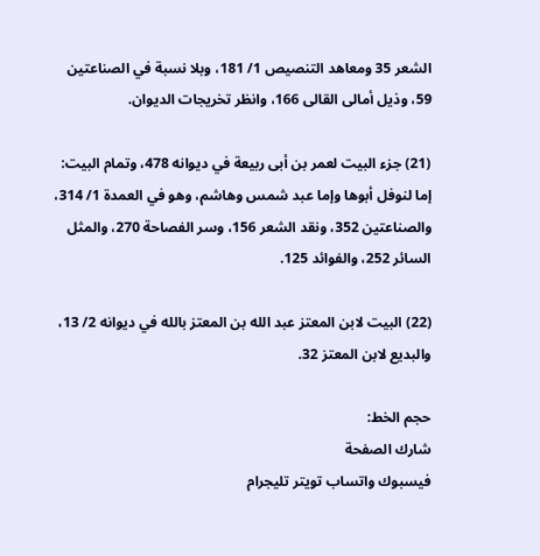الشعر 35 ومعاهد التنصيص 1/ 181، وبلا نسبة في الصناعتين 59، وذيل أمالى القالى 166، وانظر تخريجات الديوان.

(21) جزء البيت لعمر بن أبى ربيعة في ديوانه 478، وتمام البيت: إما لنوفل أبوها وإما عبد شمس وهاشم، وهو في العمدة 1/ 314، والصناعتين 352، ونقد الشعر 156، وسر الفصاحة 270، والمثل السائر 252، والفوائد 125.

(22) البيت لابن المعتز عبد الله بن المعتز بالله في ديوانه 2/ 13، والبديع لابن المعتز 32.

حجم الخط:
شارك الصفحة
فيسبوك واتساب تويتر تليجرام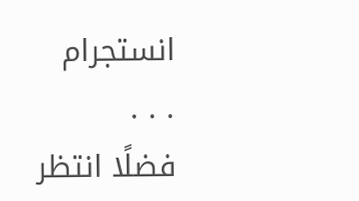انستجرام
. . .
فضلًا انتظر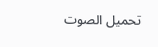تحميل الصوت